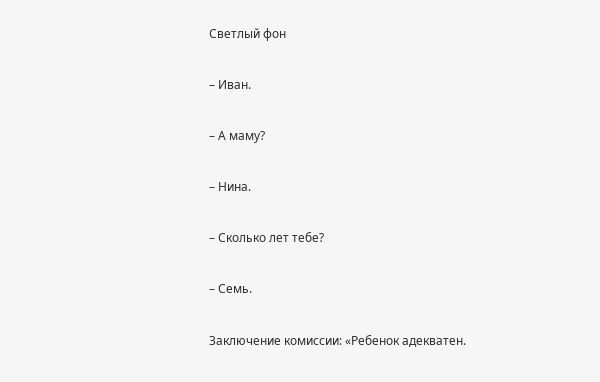Светлый фон

– Иван.

– А маму?

– Нина.

– Сколько лет тебе?

– Семь.

Заключение комиссии: «Ребенок адекватен.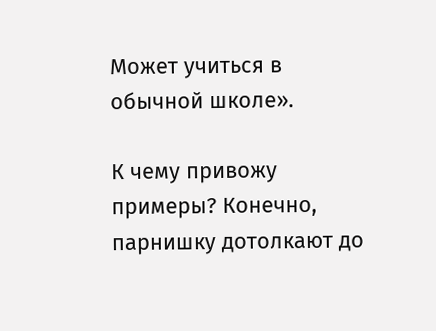Может учиться в обычной школе».

К чему привожу примеры? Конечно, парнишку дотолкают до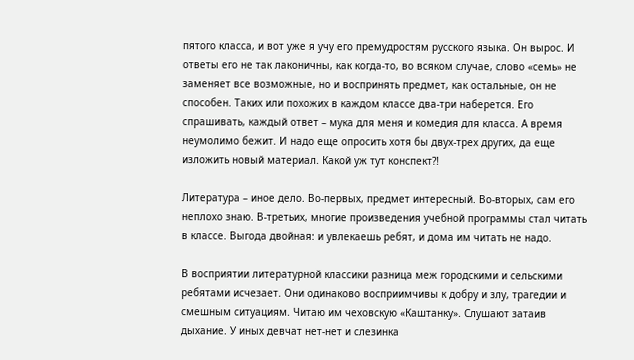пятого класса, и вот уже я учу его премудростям русского языка. Он вырос. И ответы его не так лаконичны, как когда-то, во всяком случае, слово «семь» не заменяет все возможные, но и воспринять предмет, как остальные, он не способен. Таких или похожих в каждом классе два-три наберется. Его спрашивать, каждый ответ – мука для меня и комедия для класса. А время неумолимо бежит. И надо еще опросить хотя бы двух-трех других, да еще изложить новый материал. Какой уж тут конспект?!

Литература – иное дело. Во-первых, предмет интересный. Во-вторых, сам его неплохо знаю. В-третьих, многие произведения учебной программы стал читать в классе. Выгода двойная: и увлекаешь ребят, и дома им читать не надо.

В восприятии литературной классики разница меж городскими и сельскими ребятами исчезает. Они одинаково восприимчивы к добру и злу, трагедии и смешным ситуациям. Читаю им чеховскую «Каштанку». Слушают затаив дыхание. У иных девчат нет-нет и слезинка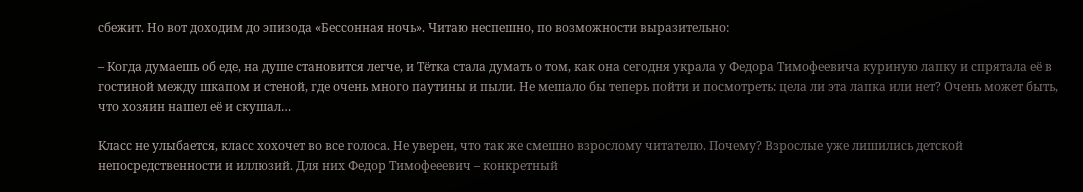сбежит. Но вот доходим до эпизода «Бессонная ночь». Читаю неспешно, по возможности выразительно:

– Когда думаешь об еде, на душе становится легче, и Тётка стала думать о том, как она сегодня украла у Федора Тимофеевича куриную лапку и спрятала её в гостиной между шкапом и стеной, где очень много паутины и пыли. Не мешало бы теперь пойти и посмотреть: цела ли эта лапка или нет? Очень может быть, что хозяин нашел её и скушал…

Класс не улыбается, класс хохочет во все голоса. Не уверен, что так же смешно взрослому читателю. Почему? Взрослые уже лишились детской непосредственности и иллюзий. Для них Федор Тимофееевич – конкретный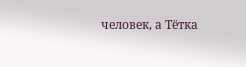человек, а Тётка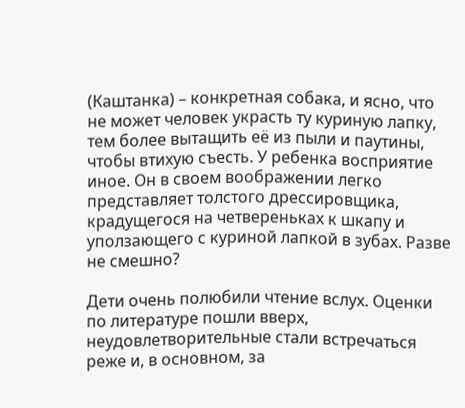(Каштанка) – конкретная собака, и ясно, что не может человек украсть ту куриную лапку, тем более вытащить её из пыли и паутины, чтобы втихую съесть. У ребенка восприятие иное. Он в своем воображении легко представляет толстого дрессировщика, крадущегося на четвереньках к шкапу и уползающего с куриной лапкой в зубах. Разве не смешно?

Дети очень полюбили чтение вслух. Оценки по литературе пошли вверх, неудовлетворительные стали встречаться реже и, в основном, за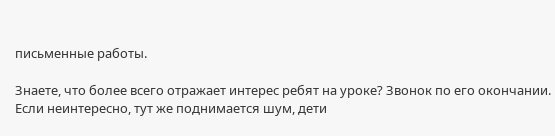письменные работы.

Знаете, что более всего отражает интерес ребят на уроке? Звонок по его окончании. Если неинтересно, тут же поднимается шум, дети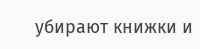убирают книжки и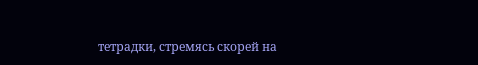тетрадки, стремясь скорей на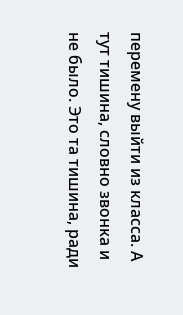перемену выйти из класса. А тут тишина, словно звонка и не было. Это та тишина, ради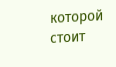которой стоит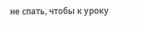не спать, чтобы к уроку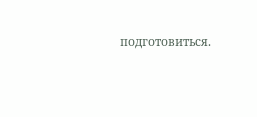подготовиться.